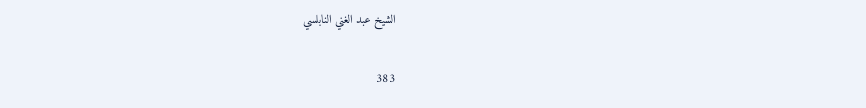الشيخ عبد الغني النابلسي

383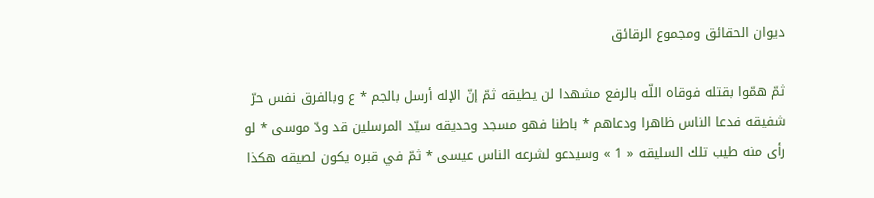ديوان الحقائق ومجموع الرقائق

ثمّ همّوا بقتله فوقاه اللّه بالرفع مشهدا لن يطيقه ثمّ إنّ الإله أرسل بالجم * ع وبالفرق نفس حرّ شفيقه فدعا الناس ظاهرا ودعاهم * باطنا فهو مسجد وحديقه سيّد المرسلين قد ودّ موسى * لو رأى منه طيب تلك السليقه « 1 » وسيدعو لشرعه الناس عيسى * ثمّ في قبره يكون لصيقه هكذا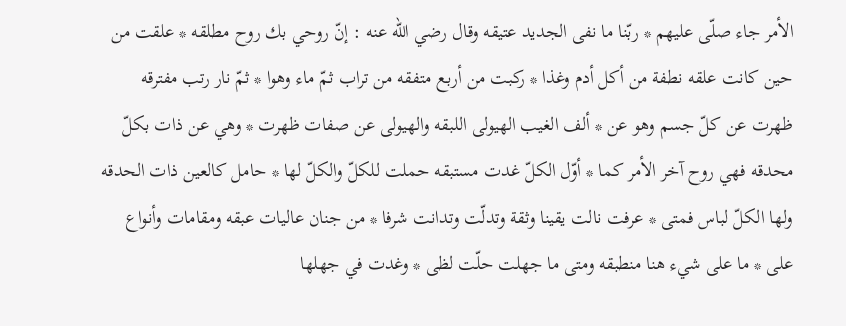الأمر جاء صلّى عليهم * ربّنا ما نفى الجديد عتيقه وقال رضي اللّه عنه : إنّ روحي بك روح مطلقه * علقت من حين كانت علقه نطفة من أكل أدم وغذا * ركبت من أربع متفقه من تراب ثمّ ماء وهوا * ثمّ نار رتب مفترقه ظهرت عن كلّ جسم وهو عن * ألف الغيب الهيولى اللبقه والهيولى عن صفات ظهرت * وهي عن ذات بكلّ محدقه فهي روح آخر الأمر كما * أوّل الكلّ غدت مستبقه حملت للكلّ والكلّ لها * حامل كالعين ذات الحدقه ولها الكلّ لباس فمتى * عرفت نالت يقينا وثقة وتدلّت وتدانت شرفا * من جنان عاليات عبقه ومقامات وأنواع على * ما على شيء هنا منطبقه ومتى ما جهلت حلّت لظى * وغدت في جهلها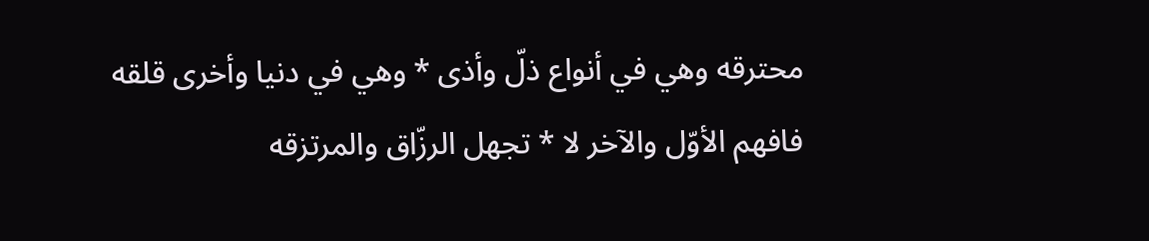محترقه وهي في أنواع ذلّ وأذى * وهي في دنيا وأخرى قلقه فافهم الأوّل والآخر لا * تجهل الرزّاق والمرتزقه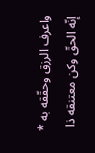واعرف الرزق وحقّقه به * إنّه الحقّ وكن معتنقه ذا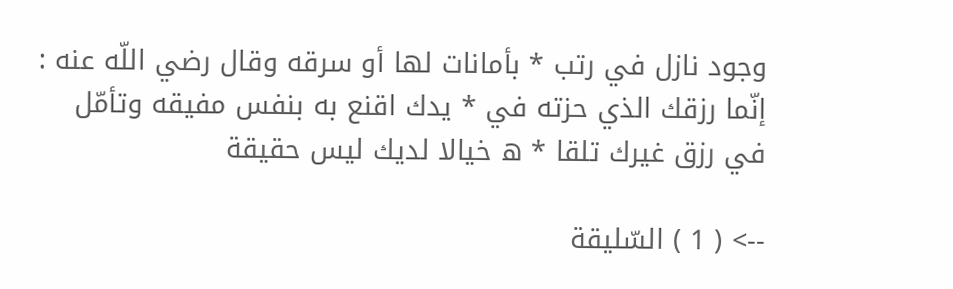وجود نازل في رتب * بأمانات لها أو سرقه وقال رضي اللّه عنه : إنّما رزقك الذي حزته في * يدك اقنع به بنفس مفيقه وتأمّل في رزق غيرك تلقا * ه خيالا لديك ليس حقيقة

--> ( 1 ) السّليقة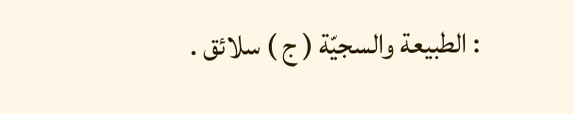: الطبيعة والسجيّة ( ج ) سلائق .